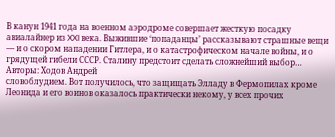В канун 1941 года на военном аэродроме совершает жесткую посадку авиалайнер из XXI века. Выжившие ‘попаданцы’ рассказывают страшные вещи — и о скором нападении Гитлера, и о катастрофическом начале войны, и о грядущей гибели СССР. Сталину предстоит сделать сложнейший выбор…
Авторы: Ходов Андрей
словоблудием. Вот получилось, что защищать Элладу в Фермопилах кроме Леонида и его воинов оказалось практически некому, у всех прочих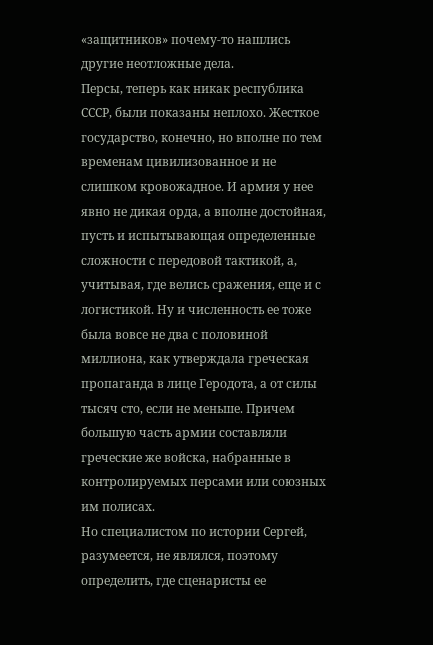«защитников» почему-то нашлись другие неотложные дела.
Персы, теперь как никак республика СССР, были показаны неплохо. Жесткое государство, конечно, но вполне по тем временам цивилизованное и не слишком кровожадное. И армия у нее явно не дикая орда, а вполне достойная, пусть и испытывающая определенные сложности с передовой тактикой, а, учитывая, где велись сражения, еще и с логистикой. Ну и численность ее тоже была вовсе не два с половиной миллиона, как утверждала греческая пропаганда в лице Геродота, а от силы тысяч сто, если не меньше. Причем большую часть армии составляли греческие же войска, набранные в контролируемых персами или союзных им полисах.
Но специалистом по истории Сергей, разумеется, не являлся, поэтому определить, где сценаристы ее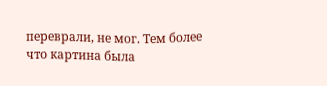переврали, не мог. Тем более что картина была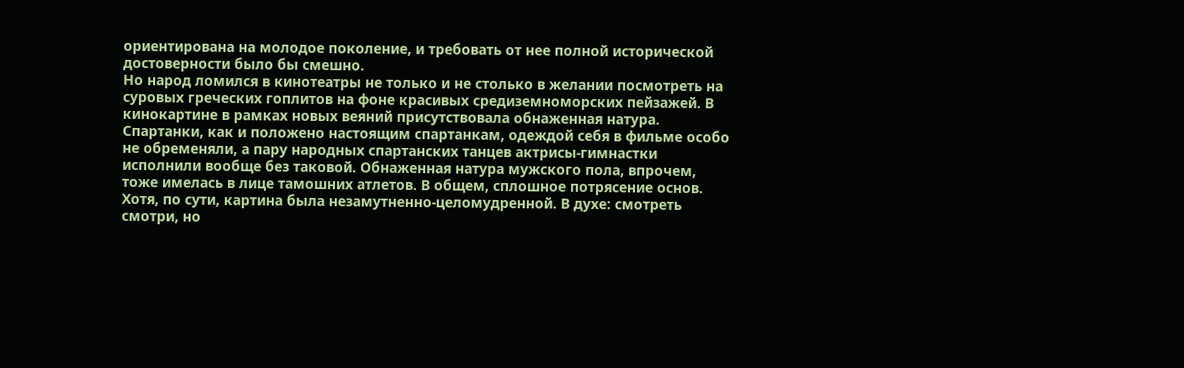ориентирована на молодое поколение, и требовать от нее полной исторической достоверности было бы смешно.
Но народ ломился в кинотеатры не только и не столько в желании посмотреть на суровых греческих гоплитов на фоне красивых средиземноморских пейзажей. В кинокартине в рамках новых веяний присутствовала обнаженная натура. Спартанки, как и положено настоящим спартанкам, одеждой себя в фильме особо не обременяли, а пару народных спартанских танцев актрисы-гимнастки исполнили вообще без таковой. Обнаженная натура мужского пола, впрочем, тоже имелась в лице тамошних атлетов. В общем, сплошное потрясение основ. Хотя, по сути, картина была незамутненно-целомудренной. В духе: смотреть смотри, но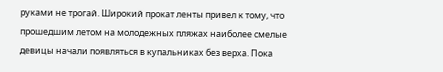руками не трогай. Широкий прокат ленты привел к тому, что прошедшим летом на молодежных пляжах наиболее смелые девицы начали появляться в купальниках без верха. Пока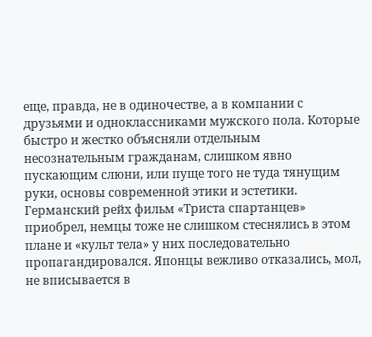еще, правда, не в одиночестве, а в компании с друзьями и одноклассниками мужского пола. Которые быстро и жестко объясняли отдельным несознательным гражданам, слишком явно пускающим слюни, или пуще того не туда тянущим руки, основы современной этики и эстетики.
Германский рейх фильм «Триста спартанцев» приобрел, немцы тоже не слишком стеснялись в этом плане и «культ тела» у них последовательно пропагандировался. Японцы вежливо отказались, мол, не вписывается в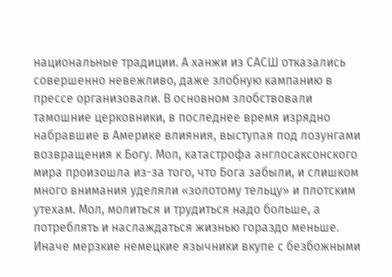национальные традиции. А ханжи из САСШ отказались совершенно невежливо, даже злобную кампанию в прессе организовали. В основном злобствовали тамошние церковники, в последнее время изрядно набравшие в Америке влияния, выступая под лозунгами возвращения к Богу. Мол, катастрофа англосаксонского мира произошла из-за того, что Бога забыли, и слишком много внимания уделяли «золотому тельцу» и плотским утехам. Мол, молиться и трудиться надо больше, а потреблять и наслаждаться жизнью гораздо меньше. Иначе мерзкие немецкие язычники вкупе с безбожными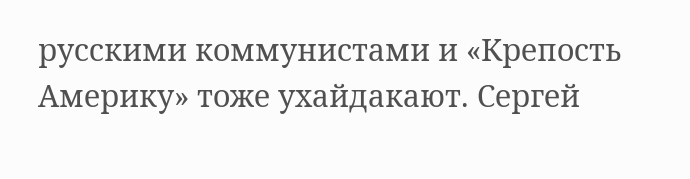русскими коммунистами и «Крепость Америку» тоже ухайдакают. Сергей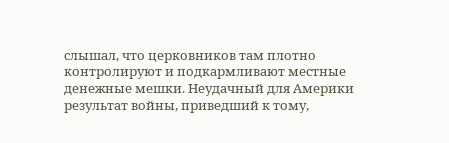слышал, что церковников там плотно контролируют и подкармливают местные денежные мешки. Неудачный для Америки результат войны, приведший к тому,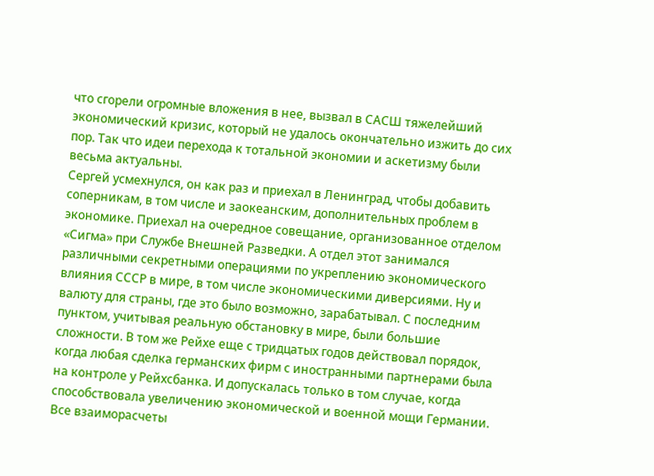что сгорели огромные вложения в нее, вызвал в САСШ тяжелейший экономический кризис, который не удалось окончательно изжить до сих пор. Так что идеи перехода к тотальной экономии и аскетизму были весьма актуальны.
Сергей усмехнулся, он как раз и приехал в Ленинград, чтобы добавить соперникам, в том числе и заокеанским, дополнительных проблем в экономике. Приехал на очередное совещание, организованное отделом «Сигма» при Службе Внешней Разведки. А отдел этот занимался различными секретными операциями по укреплению экономического влияния СССР в мире, в том числе экономическими диверсиями. Ну и валюту для страны, где это было возможно, зарабатывал. С последним пунктом, учитывая реальную обстановку в мире, были большие сложности. В том же Рейхе еще с тридцатых годов действовал порядок, когда любая сделка германских фирм с иностранными партнерами была на контроле у Рейхсбанка. И допускалась только в том случае, когда способствовала увеличению экономической и военной мощи Германии. Все взаиморасчеты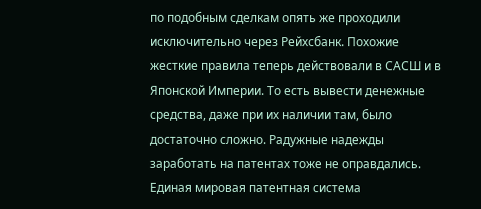по подобным сделкам опять же проходили исключительно через Рейхсбанк. Похожие жесткие правила теперь действовали в САСШ и в Японской Империи. То есть вывести денежные средства, даже при их наличии там, было достаточно сложно. Радужные надежды заработать на патентах тоже не оправдались. Единая мировая патентная система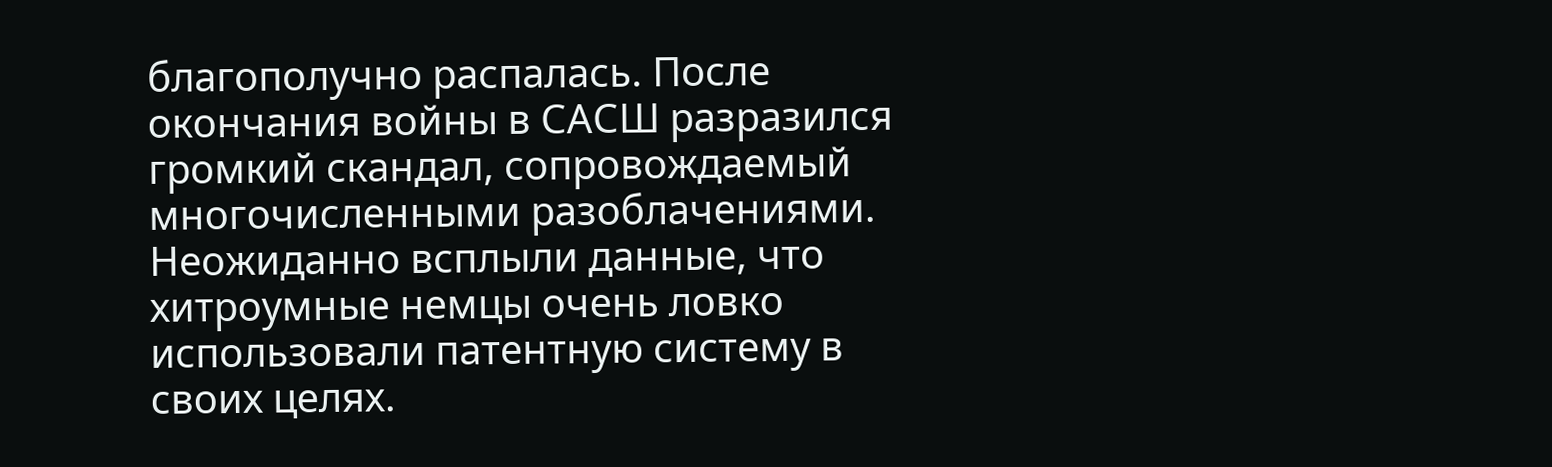благополучно распалась. После окончания войны в САСШ разразился громкий скандал, сопровождаемый многочисленными разоблачениями. Неожиданно всплыли данные, что хитроумные немцы очень ловко использовали патентную систему в своих целях.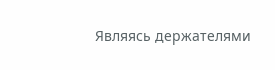Являясь держателями